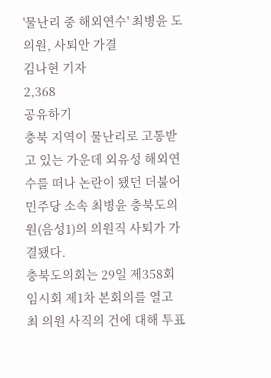'물난리 중 해외연수' 최병윤 도의원, 사퇴안 가결
김나현 기자
2,368
공유하기
충북 지역이 물난리로 고통받고 있는 가운데 외유성 해외연수를 떠나 논란이 됐던 더불어민주당 소속 최병윤 충북도의원(음성1)의 의원직 사퇴가 가결됐다.
충북도의회는 29일 제358회 임시회 제1차 본회의를 열고 최 의원 사직의 건에 대해 투표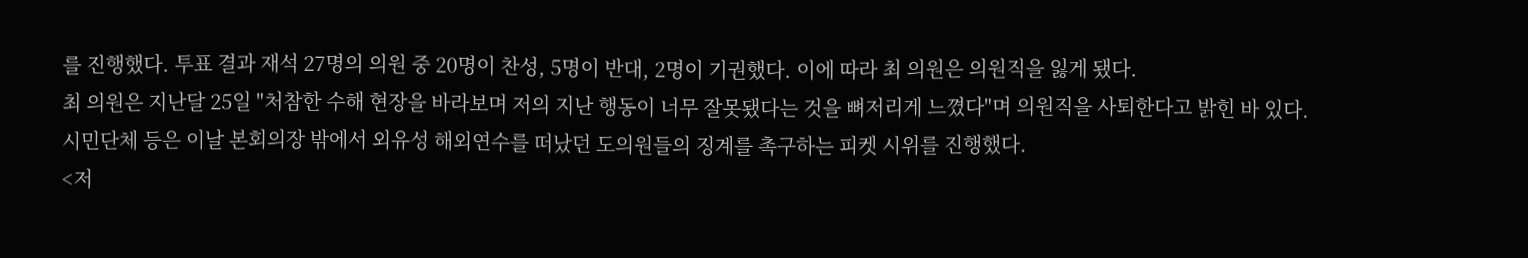를 진행했다. 투표 결과 재석 27명의 의원 중 20명이 찬성, 5명이 반대, 2명이 기권했다. 이에 따라 최 의원은 의원직을 잃게 됐다.
최 의원은 지난달 25일 "처참한 수해 현장을 바라보며 저의 지난 행동이 너무 잘못됐다는 것을 뼈저리게 느꼈다"며 의원직을 사퇴한다고 밝힌 바 있다.
시민단체 등은 이날 본회의장 밖에서 외유성 해외연수를 떠났던 도의원들의 징계를 촉구하는 피켓 시위를 진행했다.
<저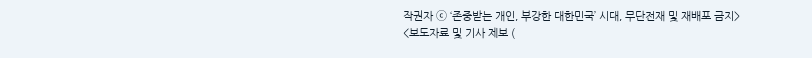작권자 ⓒ ‘존중받는 개인, 부강한 대한민국’ 시대, 무단전재 및 재배포 금지>
<보도자료 및 기사 제보 (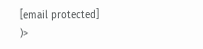[email protected] )>